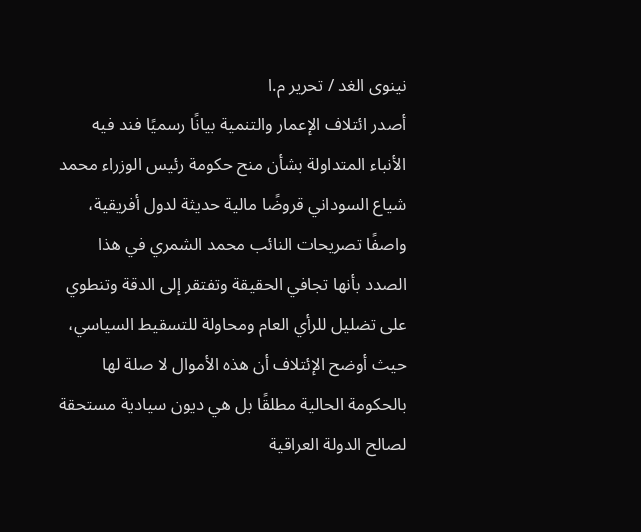نينوى الغد / تحرير م.ا
أصدر ائتلاف الإعمار والتنمية بيانًا رسميًا فند فيه الأنباء المتداولة بشأن منح حكومة رئيس الوزراء محمد شياع السوداني قروضًا مالية حديثة لدول أفريقية، واصفًا تصريحات النائب محمد الشمري في هذا الصدد بأنها تجافي الحقيقة وتفتقر إلى الدقة وتنطوي على تضليل للرأي العام ومحاولة للتسقيط السياسي، حيث أوضح الإئتلاف أن هذه الأموال لا صلة لها بالحكومة الحالية مطلقًا بل هي ديون سيادية مستحقة لصالح الدولة العراقية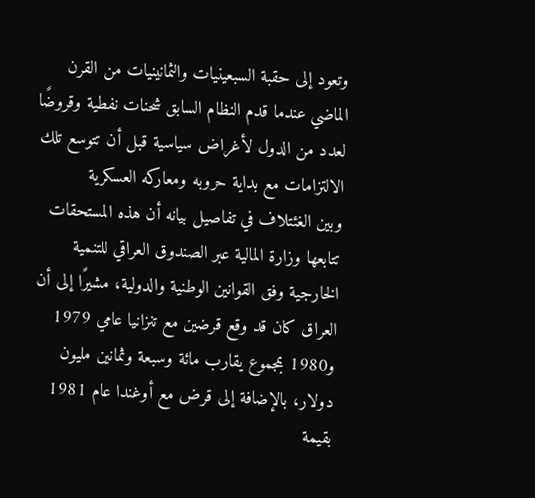وتعود إلى حقبة السبعينيات والثمانينيات من القرن الماضي عندما قدم النظام السابق شحنات نفطية وقروضًا لعدد من الدول لأغراض سياسية قبل أن تتوسع تلك الالتزامات مع بداية حروبه ومعاركه العسكرية
وبين الغئتلاف في تفاصيل بيانه أن هذه المستحقات تتابعها وزارة المالية عبر الصندوق العراقي للتنمية الخارجية وفق القوانين الوطنية والدولية، مشيرًا إلى أن العراق كان قد وقع قرضين مع تنزانيا عامي 1979 و1980 بمجموع يقارب مائة وسبعة وثمانين مليون دولار، بالإضافة إلى قرض مع أوغندا عام 1981 بقيمة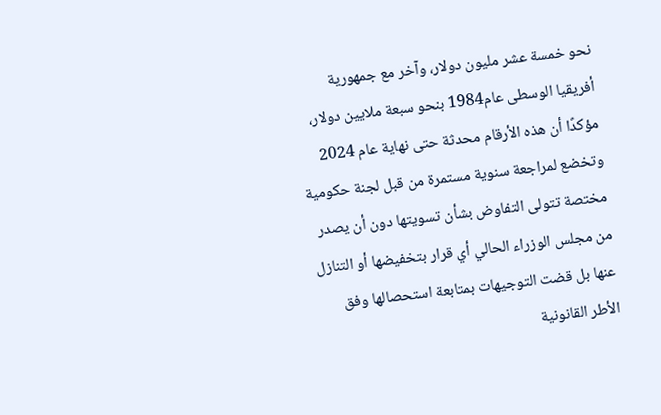نحو خمسة عشر مليون دولار، وآخر مع جمهورية أفريقيا الوسطى عام1984 بنحو سبعة ملايين دولار، مؤكدًا أن هذه الأرقام محدثة حتى نهاية عام 2024 وتخضع لمراجعة سنوية مستمرة من قبل لجنة حكومية مختصة تتولى التفاوض بشأن تسويتها دون أن يصدر من مجلس الوزراء الحالي أي قرار بتخفيضها أو التنازل عنها بل قضت التوجيهات بمتابعة استحصالها وفق الأطر القانونية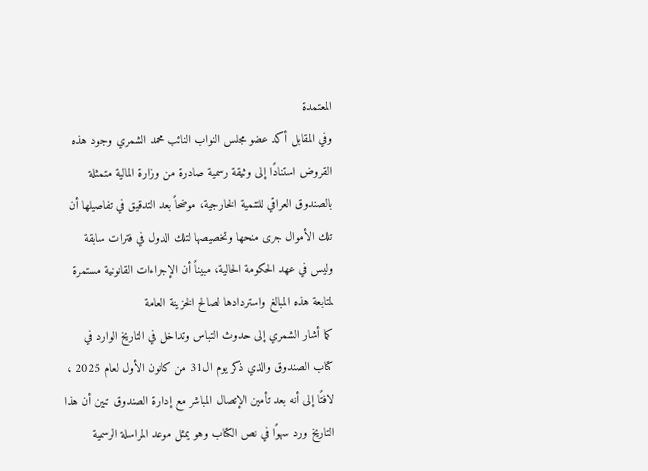المعتمدة
وفي المقابل أكد عضو مجلس النواب النائب محمد الشمري وجود هذه القروض استنادًا إلى وثيقة رسمية صادرة من وزارة المالية متمثلة بالصندوق العراقي للتنمية الخارجية، موضحاً بعد التدقيق في تفاصيلها أن تلك الأموال جرى منحها وتخصيصها لتلك الدول في فترات سابقة وليس في عهد الحكومة الحالية، مبيناً أن الإجراءات القانونية مستمرة لمتابعة هذه المبالغ واستردادها لصالح الخزينة العامة
كما أشار الشمري إلى حدوث التباس وتداخل في التاريخ الوارد في كتاب الصندوق والذي ذكر يوم ال31 من كانون الأول لعام 2025 ، لافتًا إلى أنه بعد تأمين الإتصال المباشر مع إدارة الصندوق تبين أن هذا التاريخ ورد سهوًا في نص الكتاب وهو يمثل موعد المراسلة الرسمية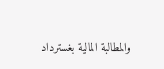والمطالبة المالية بغسترداد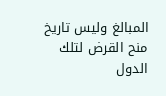المبالغ وليس تاريخ منح القرض لتلك الدول